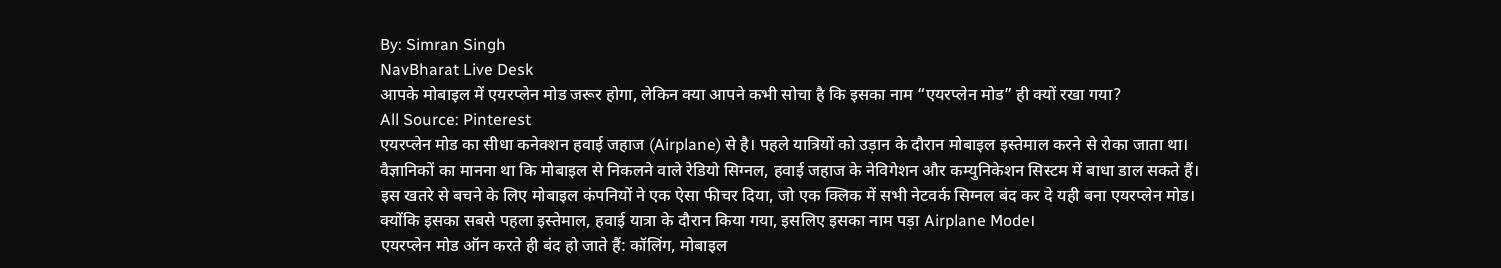By: Simran Singh
NavBharat Live Desk
आपके मोबाइल में एयरप्लेन मोड जरूर होगा, लेकिन क्या आपने कभी सोचा है कि इसका नाम “एयरप्लेन मोड” ही क्यों रखा गया?
All Source: Pinterest
एयरप्लेन मोड का सीधा कनेक्शन हवाई जहाज (Airplane) से है। पहले यात्रियों को उड़ान के दौरान मोबाइल इस्तेमाल करने से रोका जाता था।
वैज्ञानिकों का मानना था कि मोबाइल से निकलने वाले रेडियो सिग्नल, हवाई जहाज के नेविगेशन और कम्युनिकेशन सिस्टम में बाधा डाल सकते हैं।
इस खतरे से बचने के लिए मोबाइल कंपनियों ने एक ऐसा फीचर दिया, जो एक क्लिक में सभी नेटवर्क सिग्नल बंद कर दे यही बना एयरप्लेन मोड।
क्योंकि इसका सबसे पहला इस्तेमाल, हवाई यात्रा के दौरान किया गया, इसलिए इसका नाम पड़ा Airplane Mode।
एयरप्लेन मोड ऑन करते ही बंद हो जाते हैं: कॉलिंग, मोबाइल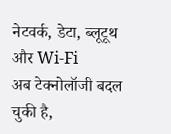नेटवर्क, डेटा, ब्लूटूथ और Wi-Fi
अब टेक्नोलॉजी बदल चुकी है,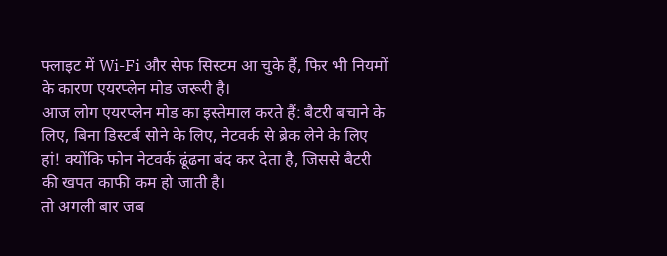फ्लाइट में Wi-Fi और सेफ सिस्टम आ चुके हैं, फिर भी नियमों के कारण एयरप्लेन मोड जरूरी है।
आज लोग एयरप्लेन मोड का इस्तेमाल करते हैं: बैटरी बचाने के लिए, बिना डिस्टर्ब सोने के लिए, नेटवर्क से ब्रेक लेने के लिए
हां! क्योंकि फोन नेटवर्क ढूंढना बंद कर देता है, जिससे बैटरी की खपत काफी कम हो जाती है।
तो अगली बार जब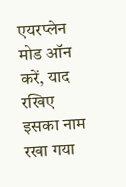एयरप्लेन मोड ऑन करें, याद रखिए इसका नाम रखा गया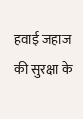हवाई जहाज की सुरक्षा के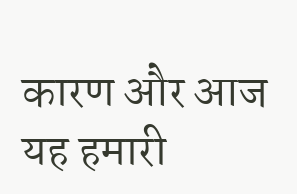कारण और आज यह हमारी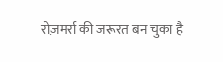रोज़मर्रा की जरूरत बन चुका है